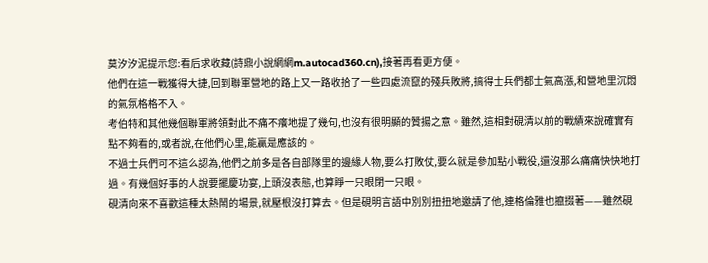莫汐汐泥提示您:看后求收藏(詩鼎小說網網m.autocad360.cn),接著再看更方便。
他們在這一戰獲得大捷,回到聯軍營地的路上又一路收拾了一些四處流竄的殘兵敗將,搞得士兵們都士氣高漲,和營地里沉悶的氣氛格格不入。
考伯特和其他幾個聯軍將領對此不痛不癢地提了幾句,也沒有很明顯的贊揚之意。雖然,這相對硯清以前的戰績來說確實有點不夠看的,或者說,在他們心里,能贏是應該的。
不過士兵們可不這么認為,他們之前多是各自部隊里的邊緣人物,要么打敗仗,要么就是參加點小戰役,還沒那么痛痛快快地打過。有幾個好事的人說要擺慶功宴,上頭沒表態,也算睜一只眼閉一只眼。
硯清向來不喜歡這種太熱鬧的場景,就壓根沒打算去。但是硯明言語中別別扭扭地邀請了他,連格倫雅也攛掇著——雖然硯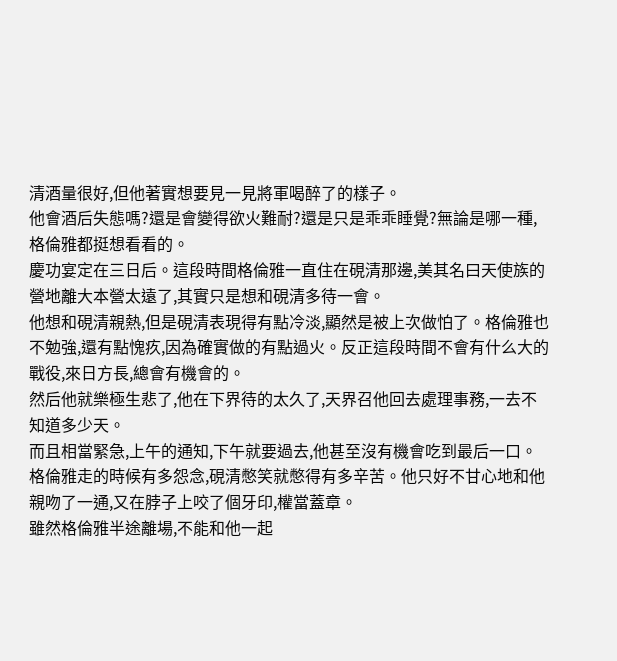清酒量很好,但他著實想要見一見將軍喝醉了的樣子。
他會酒后失態嗎?還是會變得欲火難耐?還是只是乖乖睡覺?無論是哪一種,格倫雅都挺想看看的。
慶功宴定在三日后。這段時間格倫雅一直住在硯清那邊,美其名曰天使族的營地離大本營太遠了,其實只是想和硯清多待一會。
他想和硯清親熱,但是硯清表現得有點冷淡,顯然是被上次做怕了。格倫雅也不勉強,還有點愧疚,因為確實做的有點過火。反正這段時間不會有什么大的戰役,來日方長,總會有機會的。
然后他就樂極生悲了,他在下界待的太久了,天界召他回去處理事務,一去不知道多少天。
而且相當緊急,上午的通知,下午就要過去,他甚至沒有機會吃到最后一口。
格倫雅走的時候有多怨念,硯清憋笑就憋得有多辛苦。他只好不甘心地和他親吻了一通,又在脖子上咬了個牙印,權當蓋章。
雖然格倫雅半途離場,不能和他一起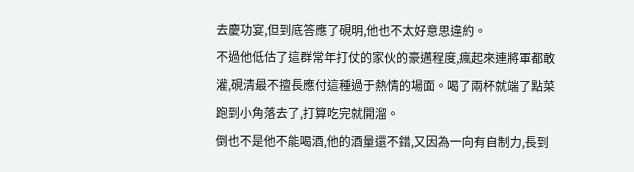去慶功宴,但到底答應了硯明,他也不太好意思違約。
不過他低估了這群常年打仗的家伙的豪邁程度,瘋起來連將軍都敢灌,硯清最不擅長應付這種過于熱情的場面。喝了兩杯就端了點菜跑到小角落去了,打算吃完就開溜。
倒也不是他不能喝酒,他的酒量還不錯,又因為一向有自制力,長到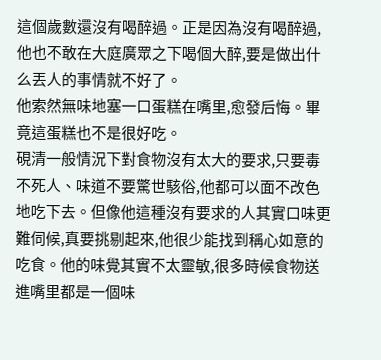這個歲數還沒有喝醉過。正是因為沒有喝醉過,他也不敢在大庭廣眾之下喝個大醉,要是做出什么丟人的事情就不好了。
他索然無味地塞一口蛋糕在嘴里,愈發后悔。畢竟這蛋糕也不是很好吃。
硯清一般情況下對食物沒有太大的要求,只要毒不死人、味道不要驚世駭俗,他都可以面不改色地吃下去。但像他這種沒有要求的人其實口味更難伺候,真要挑剔起來,他很少能找到稱心如意的吃食。他的味覺其實不太靈敏,很多時候食物送進嘴里都是一個味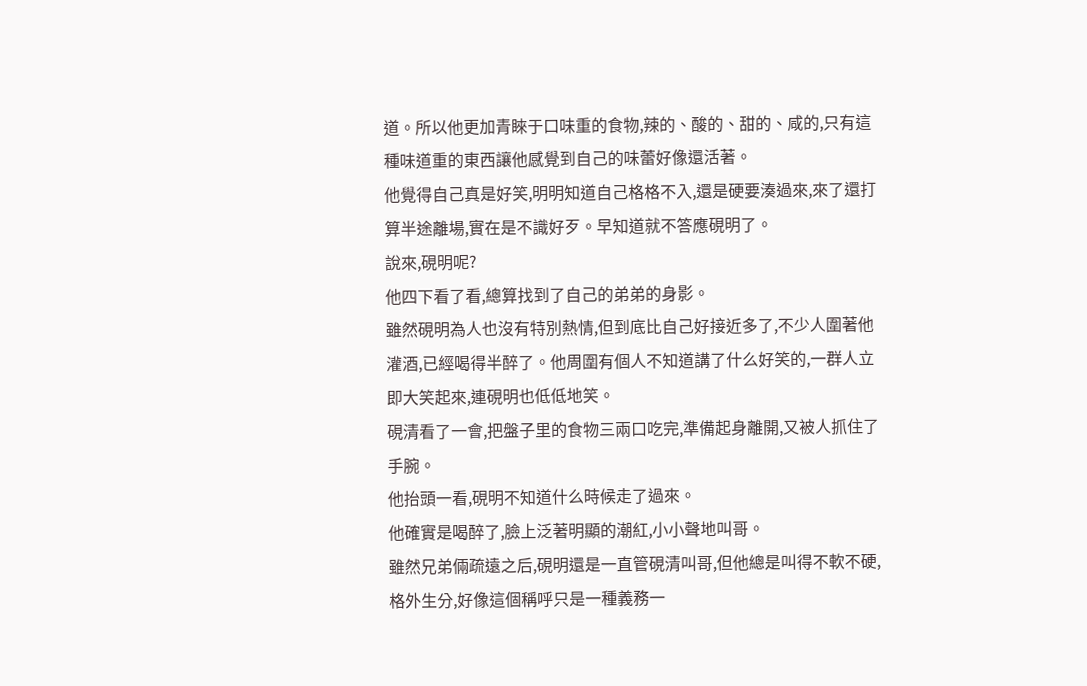道。所以他更加青睞于口味重的食物,辣的、酸的、甜的、咸的,只有這種味道重的東西讓他感覺到自己的味蕾好像還活著。
他覺得自己真是好笑,明明知道自己格格不入,還是硬要湊過來,來了還打算半途離場,實在是不識好歹。早知道就不答應硯明了。
說來,硯明呢?
他四下看了看,總算找到了自己的弟弟的身影。
雖然硯明為人也沒有特別熱情,但到底比自己好接近多了,不少人圍著他灌酒,已經喝得半醉了。他周圍有個人不知道講了什么好笑的,一群人立即大笑起來,連硯明也低低地笑。
硯清看了一會,把盤子里的食物三兩口吃完,準備起身離開,又被人抓住了手腕。
他抬頭一看,硯明不知道什么時候走了過來。
他確實是喝醉了,臉上泛著明顯的潮紅,小小聲地叫哥。
雖然兄弟倆疏遠之后,硯明還是一直管硯清叫哥,但他總是叫得不軟不硬,格外生分,好像這個稱呼只是一種義務一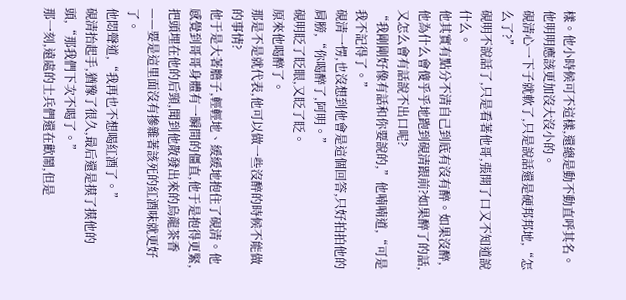樣。他小時候可不這樣,還總是動不動直呼其名。
他明明應該更加沒大沒小的。
硯清心一下子就軟了,只是說話還是硬邦邦地,“怎么了?”
硯明不說話了,只是看著他哥,張開了口又不知道說什么。
他其實有點分不清自己到底有沒有醉。如果沒醉,他為什么會傻乎乎地跑到硯清跟前?如果醉了的話,又怎么會有話說不出口呢?
“我剛剛好像有話和你要說的,”他喃喃道,“可是我不記得了。”
硯清一愣,也沒想到他會是這個回答,只好拍拍他的肩膀,“你喝醉了,阿明。”
硯明眨了眨眼,又眨了眨。
原來他喝醉了。
那是不是就代表,他可以做一些沒醉的時候不能做的事情?
他于是大著膽子,輕輕地、緩緩地抱住了硯清。他感覺到哥哥身體有一瞬間的僵直,他于是抱得更緊,把頭埋在他的后頸,聞到他散發出來的烏龍茶香——要是這里面沒有摻雜著該死的紅酒味就更好了。
他悶聲道,“我再也不想喝紅酒了。”
硯清抬起手,猶豫了很久,最后還是摸了摸他的頭,“那我們下次不喝了。”
那一刻,遠處的士兵們還在歡鬧,但是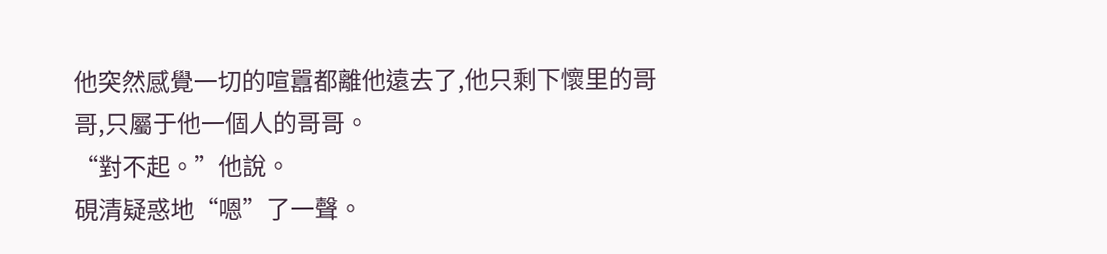他突然感覺一切的喧囂都離他遠去了,他只剩下懷里的哥哥,只屬于他一個人的哥哥。
“對不起。”他說。
硯清疑惑地“嗯”了一聲。